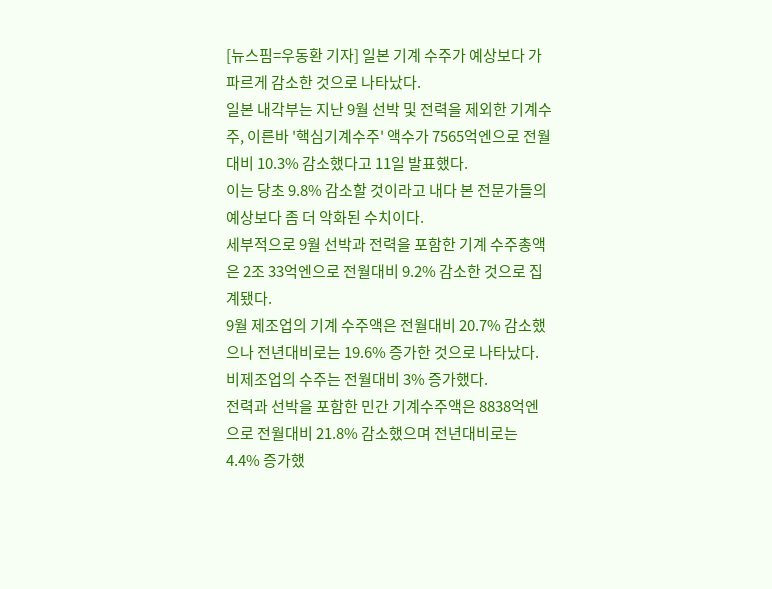[뉴스핌=우동환 기자] 일본 기계 수주가 예상보다 가파르게 감소한 것으로 나타났다.
일본 내각부는 지난 9월 선박 및 전력을 제외한 기계수주, 이른바 '핵심기계수주' 액수가 7565억엔으로 전월대비 10.3% 감소했다고 11일 발표했다.
이는 당초 9.8% 감소할 것이라고 내다 본 전문가들의 예상보다 좀 더 악화된 수치이다.
세부적으로 9월 선박과 전력을 포함한 기계 수주총액은 2조 33억엔으로 전월대비 9.2% 감소한 것으로 집계됐다.
9월 제조업의 기계 수주액은 전월대비 20.7% 감소했으나 전년대비로는 19.6% 증가한 것으로 나타났다. 비제조업의 수주는 전월대비 3% 증가했다.
전력과 선박을 포함한 민간 기계수주액은 8838억엔으로 전월대비 21.8% 감소했으며 전년대비로는 4.4% 증가했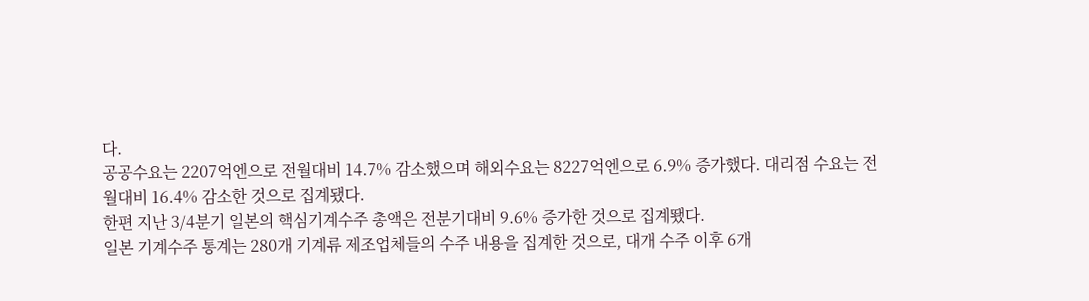다.
공공수요는 2207억엔으로 전월대비 14.7% 감소했으며 해외수요는 8227억엔으로 6.9% 증가했다. 대리점 수요는 전월대비 16.4% 감소한 것으로 집계됐다.
한편 지난 3/4분기 일본의 핵심기계수주 총액은 전분기대비 9.6% 증가한 것으로 집계뙜다.
일본 기계수주 통계는 280개 기계류 제조업체들의 수주 내용을 집계한 것으로, 대개 수주 이후 6개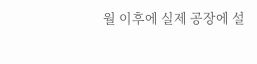월 이후에 실제 공장에 설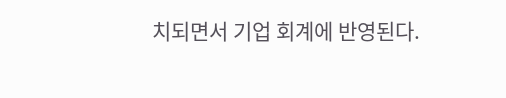치되면서 기업 회계에 반영된다.